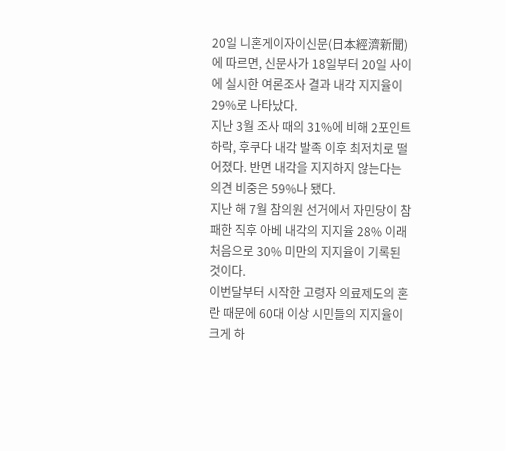20일 니혼게이자이신문(日本經濟新聞)에 따르면, 신문사가 18일부터 20일 사이에 실시한 여론조사 결과 내각 지지율이 29%로 나타났다.
지난 3월 조사 때의 31%에 비해 2포인트 하락, 후쿠다 내각 발족 이후 최저치로 떨어졌다. 반면 내각을 지지하지 않는다는 의견 비중은 59%나 됐다.
지난 해 7월 참의원 선거에서 자민당이 참패한 직후 아베 내각의 지지율 28% 이래 처음으로 30% 미만의 지지율이 기록된 것이다.
이번달부터 시작한 고령자 의료제도의 혼란 때문에 60대 이상 시민들의 지지율이 크게 하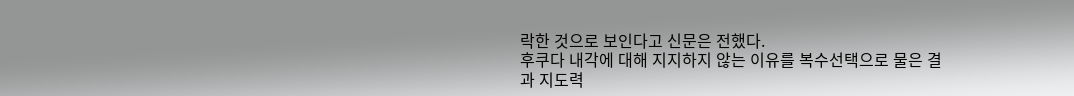락한 것으로 보인다고 신문은 전했다.
후쿠다 내각에 대해 지지하지 않는 이유를 복수선택으로 물은 결과 지도력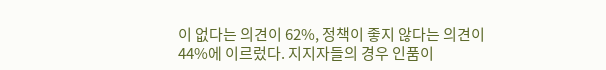이 없다는 의견이 62%, 정책이 좋지 않다는 의견이 44%에 이르렀다. 지지자들의 경우 인품이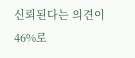신뢰된다는 의견이 46%로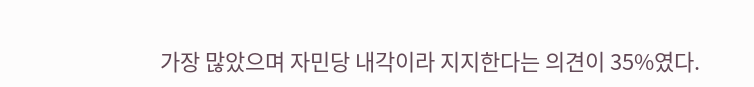가장 많았으며 자민당 내각이라 지지한다는 의견이 35%였다.